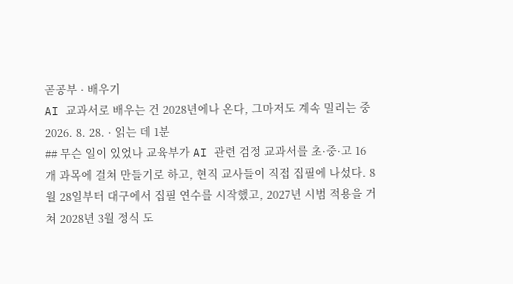곧공부 · 배우기
AI 교과서로 배우는 건 2028년에나 온다, 그마저도 계속 밀리는 중
2026. 8. 28. · 읽는 데 1분
## 무슨 일이 있었나 교육부가 AI 관련 검정 교과서를 초·중·고 16개 과목에 걸쳐 만들기로 하고, 현직 교사들이 직접 집필에 나섰다. 8월 28일부터 대구에서 집필 연수를 시작했고, 2027년 시범 적용을 거쳐 2028년 3월 정식 도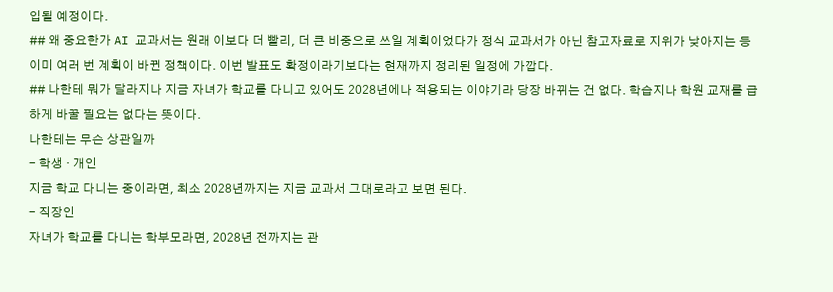입될 예정이다.
## 왜 중요한가 AI 교과서는 원래 이보다 더 빨리, 더 큰 비중으로 쓰일 계획이었다가 정식 교과서가 아닌 참고자료로 지위가 낮아지는 등 이미 여러 번 계획이 바뀐 정책이다. 이번 발표도 확정이라기보다는 현재까지 정리된 일정에 가깝다.
## 나한테 뭐가 달라지나 지금 자녀가 학교를 다니고 있어도 2028년에나 적용되는 이야기라 당장 바뀌는 건 없다. 학습지나 학원 교재를 급하게 바꿀 필요는 없다는 뜻이다.
나한테는 무슨 상관일까
- 학생 · 개인
지금 학교 다니는 중이라면, 최소 2028년까지는 지금 교과서 그대로라고 보면 된다.
- 직장인
자녀가 학교를 다니는 학부모라면, 2028년 전까지는 관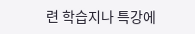련 학습지나 특강에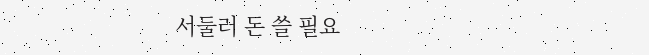서둘러 돈 쓸 필요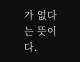가 없다는 뜻이다.